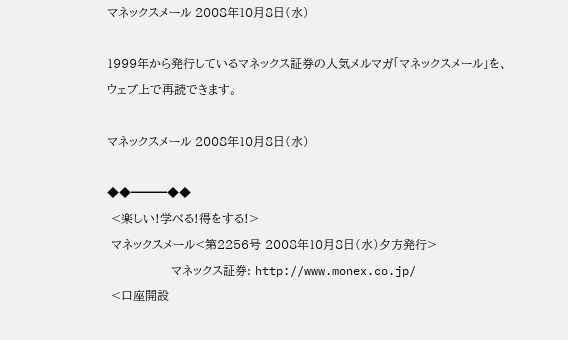マネックスメール 2008年10月8日(水)

1999年から発行しているマネックス証券の人気メルマガ「マネックスメール」を、ウェブ上で再読できます。

マネックスメール 2008年10月8日(水)

◆◆━━━◆◆
 <楽しい!学べる!得をする!>
 マネックスメール<第2256号 2008年10月8日(水)夕方発行>
                マネックス証券: http://www.monex.co.jp/
 <口座開設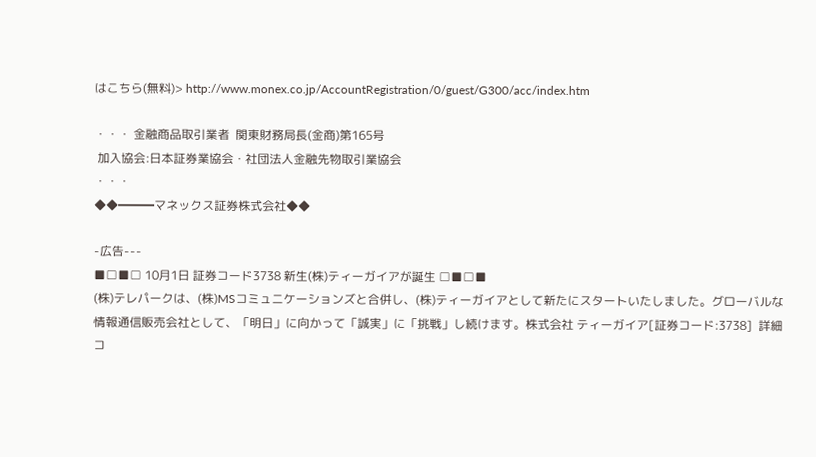はこちら(無料)> http://www.monex.co.jp/AccountRegistration/0/guest/G300/acc/index.htm

・・・ 金融商品取引業者  関東財務局長(金商)第165号
 加入協会:日本証券業協会・社団法人金融先物取引業協会
・・・
◆◆━━━マネックス証券株式会社◆◆

-広告---
■□■□ 10月1日 証券コード3738 新生(株)ティーガイアが誕生 □■□■
(株)テレパークは、(株)MSコミュニケーションズと合併し、(株)ティーガイアとして新たにスタートいたしました。グローバルな情報通信販売会社として、「明日」に向かって「誠実」に「挑戦」し続けます。株式会社 ティーガイア[証券コード:3738]  詳細 コ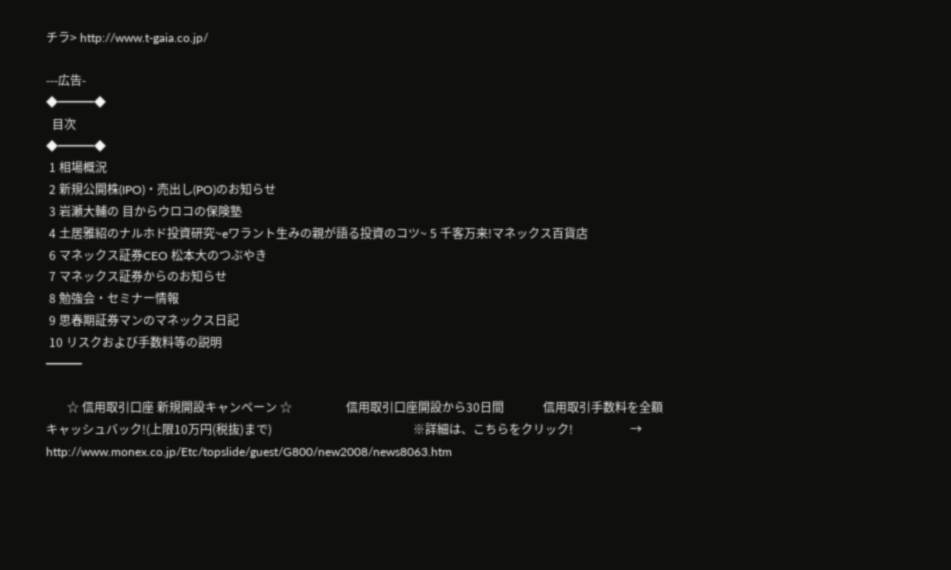チラ> http://www.t-gaia.co.jp/

---広告-
◆━━━◆
  目次
◆━━━◆
 1 相場概況
 2 新規公開株(IPO)・売出し(PO)のお知らせ
 3 岩瀬大輔の 目からウロコの保険塾
 4 土居雅紹のナルホド投資研究~eワラント生みの親が語る投資のコツ~ 5 千客万来!マネックス百貨店
 6 マネックス証券CEO 松本大のつぶやき
 7 マネックス証券からのお知らせ
 8 勉強会・セミナー情報
 9 思春期証券マンのマネックス日記
 10 リスクおよび手数料等の説明
━━━

       ☆ 信用取引口座 新規開設キャンペーン ☆                  信用取引口座開設から30日間             信用取引手数料を全額キャッシュバック!(上限10万円(税抜)まで)                                               ※詳細は、こちらをクリック!                   → http://www.monex.co.jp/Etc/topslide/guest/G800/new2008/news8063.htm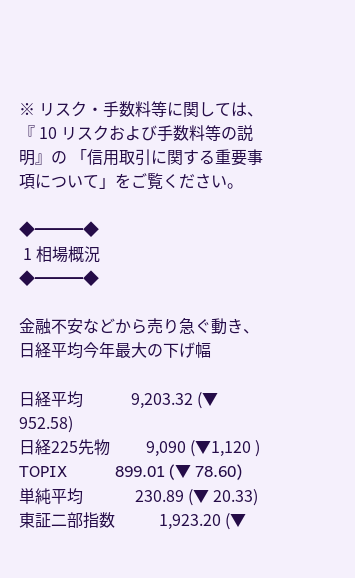※ リスク・手数料等に関しては、『 10 リスクおよび手数料等の説明』の 「信用取引に関する重要事項について」をご覧ください。

◆━━━◆
 1 相場概況
◆━━━◆

金融不安などから売り急ぐ動き、日経平均今年最大の下げ幅

日経平均            9,203.32 (▼ 952.58)
日経225先物         9,090 (▼1,120 )
TOPIX            899.01 (▼ 78.60)
単純平均             230.89 (▼ 20.33)
東証二部指数           1,923.20 (▼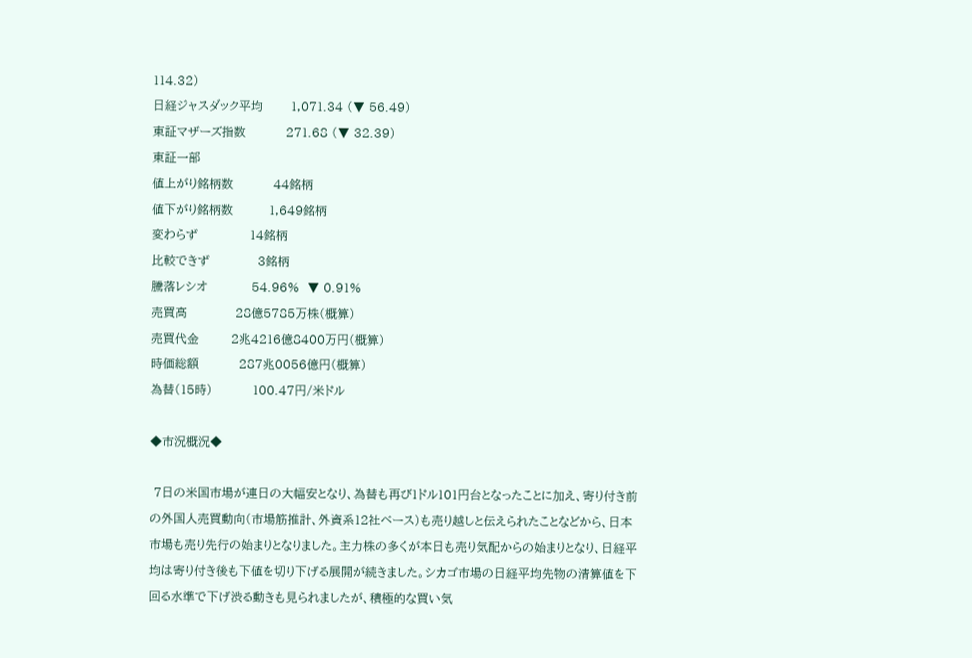114.32)
日経ジャスダック平均       1,071.34 (▼ 56.49)
東証マザーズ指数          271.68 (▼ 32.39)
東証一部
値上がり銘柄数          44銘柄
値下がり銘柄数         1,649銘柄
変わらず             14銘柄
比較できず            3銘柄
騰落レシオ           54.96%  ▼ 0.91%
売買高            28億5785万株(概算)
売買代金        2兆4216億8400万円(概算)
時価総額          287兆0056億円(概算)
為替(15時)          100.47円/米ドル

◆市況概況◆

 7日の米国市場が連日の大幅安となり、為替も再び1ドル101円台となったことに加え、寄り付き前の外国人売買動向(市場筋推計、外資系12社ベース)も売り越しと伝えられたことなどから、日本市場も売り先行の始まりとなりました。主力株の多くが本日も売り気配からの始まりとなり、日経平均は寄り付き後も下値を切り下げる展開が続きました。シカゴ市場の日経平均先物の清算値を下回る水準で下げ渋る動きも見られましたが、積極的な買い気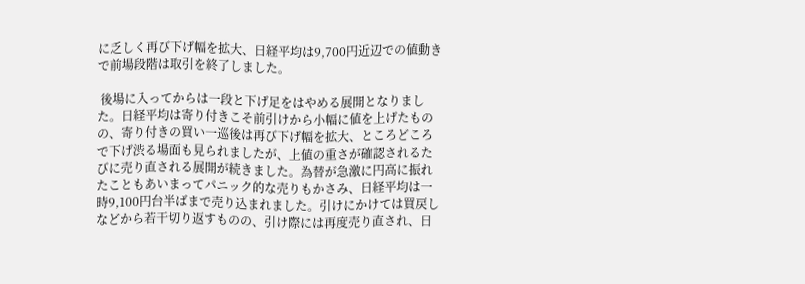に乏しく再び下げ幅を拡大、日経平均は9,700円近辺での値動きで前場段階は取引を終了しました。

 後場に入ってからは一段と下げ足をはやめる展開となりました。日経平均は寄り付きこそ前引けから小幅に値を上げたものの、寄り付きの買い一巡後は再び下げ幅を拡大、ところどころで下げ渋る場面も見られましたが、上値の重さが確認されるたびに売り直される展開が続きました。為替が急激に円高に振れたこともあいまってパニック的な売りもかさみ、日経平均は一時9,100円台半ばまで売り込まれました。引けにかけては買戻しなどから若干切り返すものの、引け際には再度売り直され、日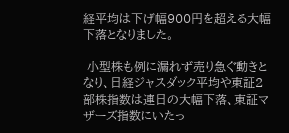経平均は下げ幅900円を超える大幅下落となりました。

 小型株も例に漏れず売り急ぐ動きとなり、日経ジャスダック平均や東証2部株指数は連日の大幅下落、東証マザーズ指数にいたっ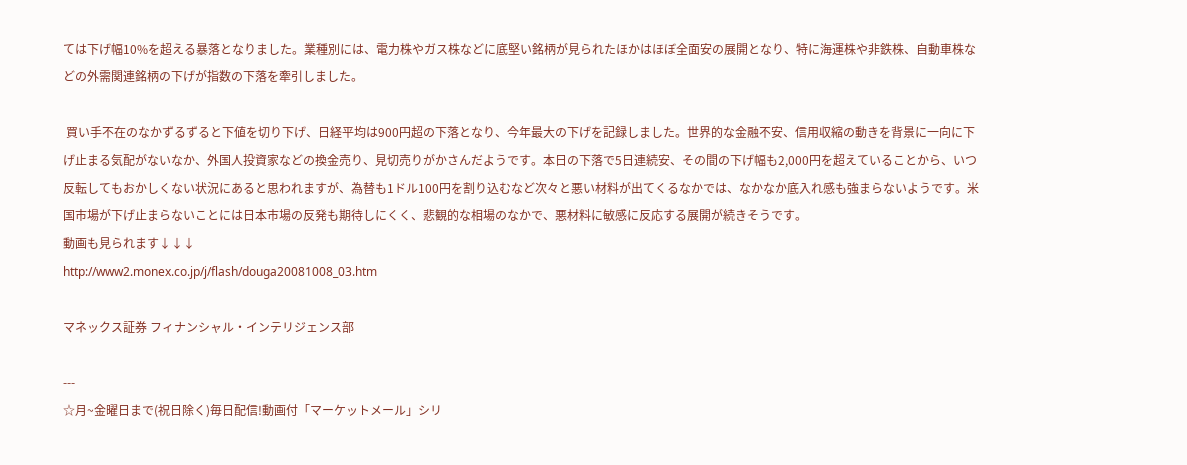ては下げ幅10%を超える暴落となりました。業種別には、電力株やガス株などに底堅い銘柄が見られたほかはほぼ全面安の展開となり、特に海運株や非鉄株、自動車株などの外需関連銘柄の下げが指数の下落を牽引しました。

 買い手不在のなかずるずると下値を切り下げ、日経平均は900円超の下落となり、今年最大の下げを記録しました。世界的な金融不安、信用収縮の動きを背景に一向に下げ止まる気配がないなか、外国人投資家などの換金売り、見切売りがかさんだようです。本日の下落で5日連続安、その間の下げ幅も2,000円を超えていることから、いつ反転してもおかしくない状況にあると思われますが、為替も1ドル100円を割り込むなど次々と悪い材料が出てくるなかでは、なかなか底入れ感も強まらないようです。米国市場が下げ止まらないことには日本市場の反発も期待しにくく、悲観的な相場のなかで、悪材料に敏感に反応する展開が続きそうです。
動画も見られます↓↓↓
http://www2.monex.co.jp/j/flash/douga20081008_03.htm

マネックス証券 フィナンシャル・インテリジェンス部

---
☆月~金曜日まで(祝日除く)毎日配信!動画付「マーケットメール」シリ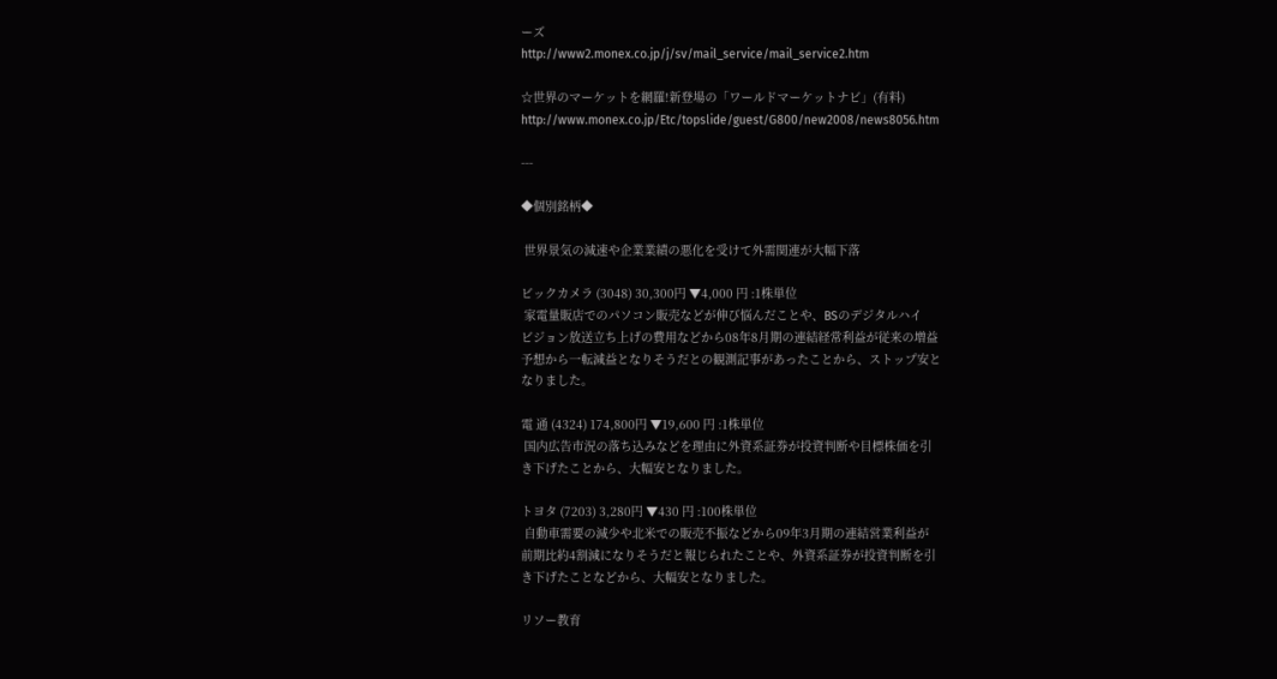ーズ
http://www2.monex.co.jp/j/sv/mail_service/mail_service2.htm

☆世界のマーケットを網羅!新登場の「ワールドマーケットナビ」(有料)
http://www.monex.co.jp/Etc/topslide/guest/G800/new2008/news8056.htm

---

◆個別銘柄◆

 世界景気の減速や企業業績の悪化を受けて外需関連が大幅下落

ビックカメラ (3048) 30,300円 ▼4,000 円 :1株単位
 家電量販店でのパソコン販売などが伸び悩んだことや、BSのデジタルハイ
ビジョン放送立ち上げの費用などから08年8月期の連結経常利益が従来の増益
予想から一転減益となりそうだとの観測記事があったことから、ストップ安と
なりました。

電 通 (4324) 174,800円 ▼19,600 円 :1株単位
 国内広告市況の落ち込みなどを理由に外資系証券が投資判断や目標株価を引
き下げたことから、大幅安となりました。

トヨタ (7203) 3,280円 ▼430 円 :100株単位
 自動車需要の減少や北米での販売不振などから09年3月期の連結営業利益が
前期比約4割減になりそうだと報じられたことや、外資系証券が投資判断を引
き下げたことなどから、大幅安となりました。

リソー教育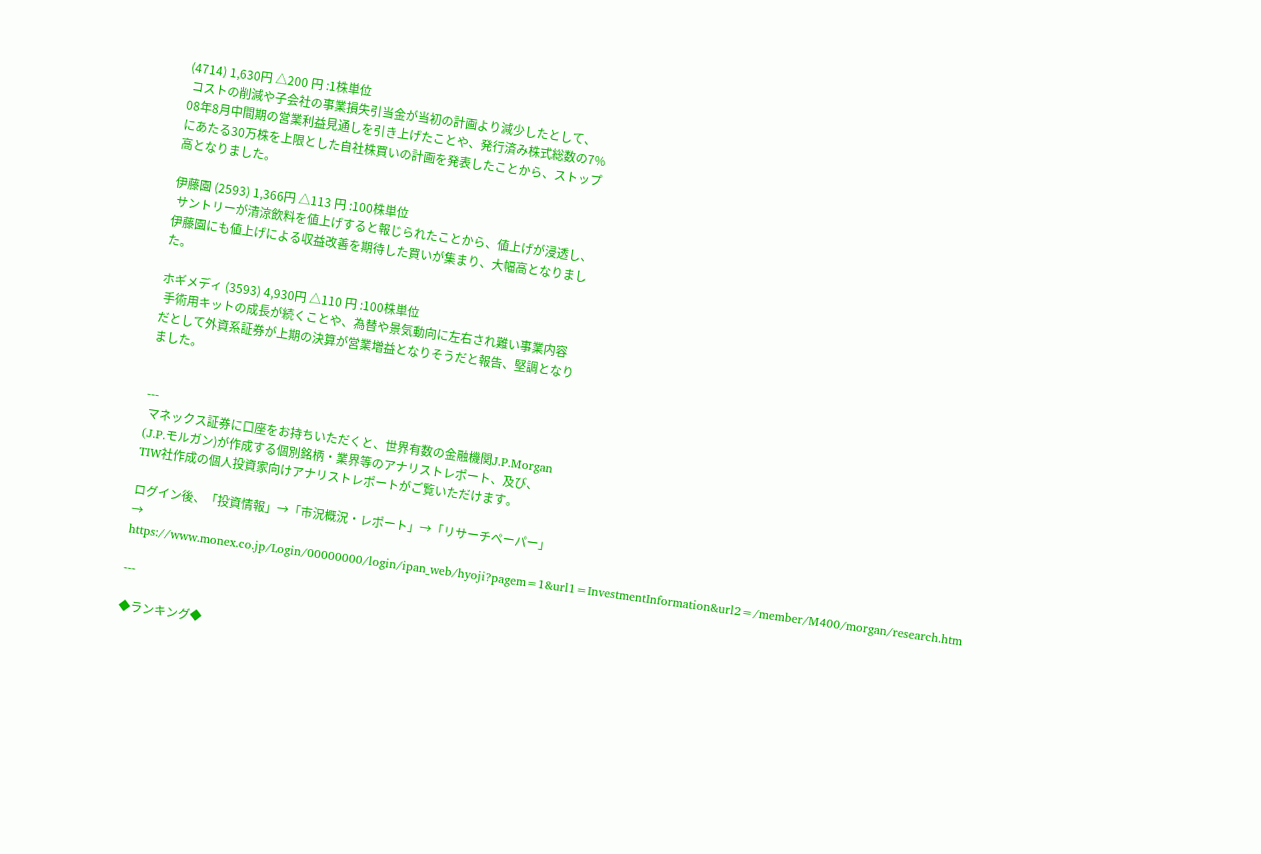(4714) 1,630円 △200 円 :1株単位
 コストの削減や子会社の事業損失引当金が当初の計画より減少したとして、
08年8月中間期の営業利益見通しを引き上げたことや、発行済み株式総数の7%
にあたる30万株を上限とした自社株買いの計画を発表したことから、ストップ
高となりました。

伊藤園 (2593) 1,366円 △113 円 :100株単位
 サントリーが清涼飲料を値上げすると報じられたことから、値上げが浸透し、
伊藤園にも値上げによる収益改善を期待した買いが集まり、大幅高となりまし
た。

ホギメディ (3593) 4,930円 △110 円 :100株単位
 手術用キットの成長が続くことや、為替や景気動向に左右され難い事業内容
だとして外資系証券が上期の決算が営業増益となりそうだと報告、堅調となり
ました。


---
 マネックス証券に口座をお持ちいただくと、世界有数の金融機関J.P.Morgan
(J.P.モルガン)が作成する個別銘柄・業界等のアナリストレポート、及び、
TIW社作成の個人投資家向けアナリストレポートがご覧いただけます。

ログイン後、「投資情報」→「市況概況・レポート」→「リサーチペーパー」
→ https://www.monex.co.jp/Login/00000000/login/ipan_web/hyoji?pagem=1&url1=InvestmentInformation&url2=/member/M400/morgan/research.htm

---

◆ランキング◆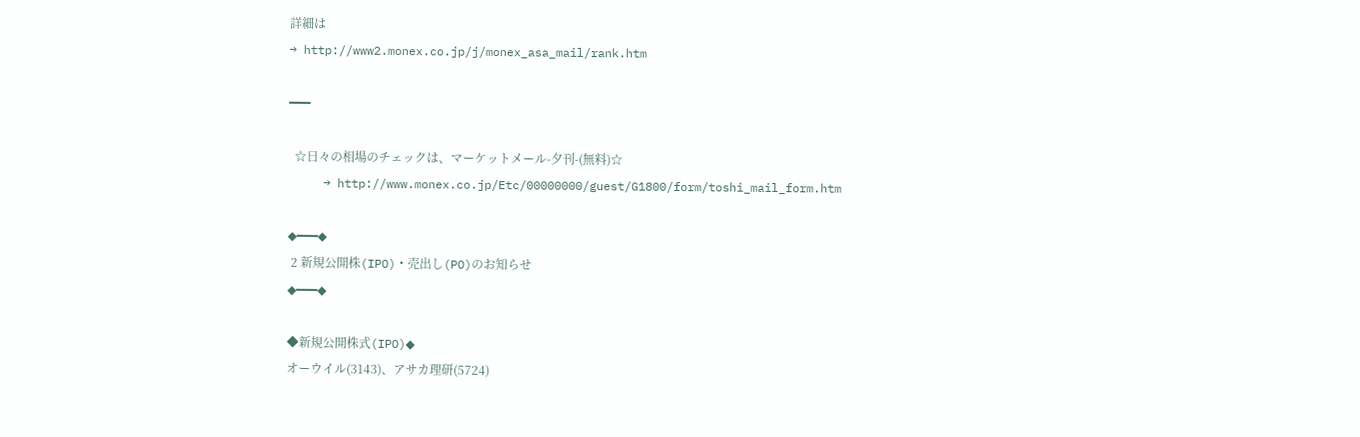詳細は
→ http://www2.monex.co.jp/j/monex_asa_mail/rank.htm

━━━

  ☆日々の相場のチェックは、マーケットメール-夕刊-(無料)☆
     → http://www.monex.co.jp/Etc/00000000/guest/G1800/form/toshi_mail_form.htm

◆━━━◆
 2 新規公開株(IPO)・売出し(PO)のお知らせ
◆━━━◆

◆新規公開株式(IPO)◆
オーウイル(3143)、アサカ理研(5724)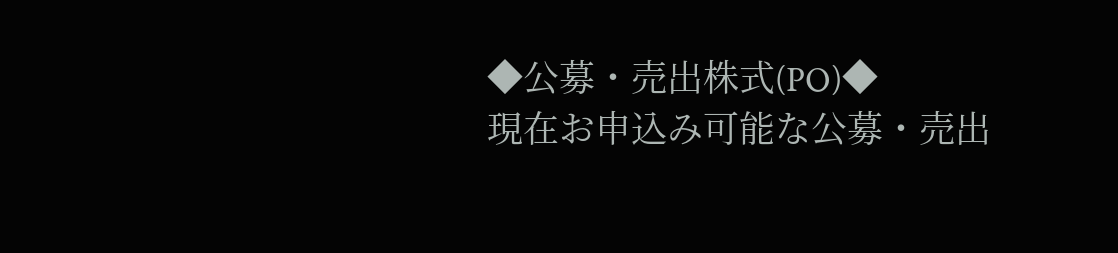◆公募・売出株式(PO)◆
現在お申込み可能な公募・売出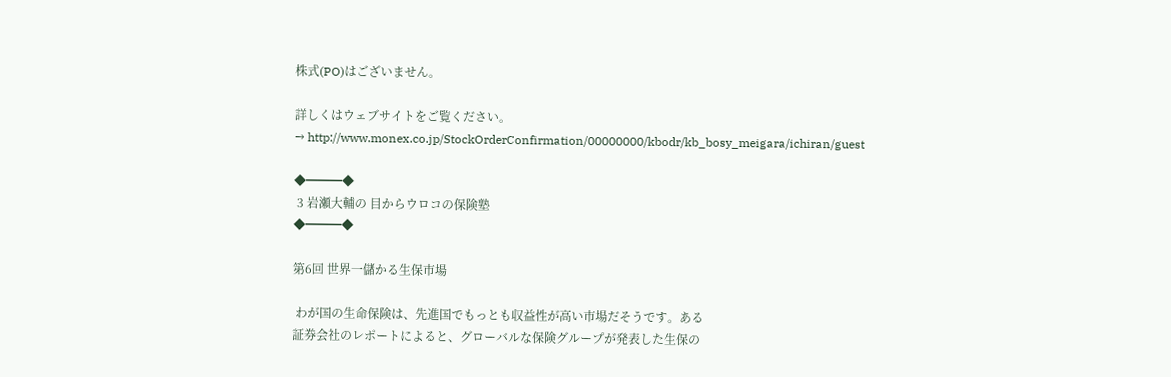株式(PO)はございません。

詳しくはウェブサイトをご覧ください。
→ http://www.monex.co.jp/StockOrderConfirmation/00000000/kbodr/kb_bosy_meigara/ichiran/guest

◆━━━◆
 3 岩瀬大輔の 目からウロコの保険塾
◆━━━◆

第6回 世界一儲かる生保市場

 わが国の生命保険は、先進国でもっとも収益性が高い市場だそうです。ある
証券会社のレポートによると、グローバルな保険グループが発表した生保の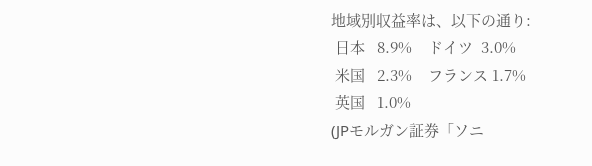地域別収益率は、以下の通り:
 日本   8.9%    ドイツ  3.0%
 米国   2.3%    フランス 1.7%
 英国   1.0%
(JPモルガン証券「ソニ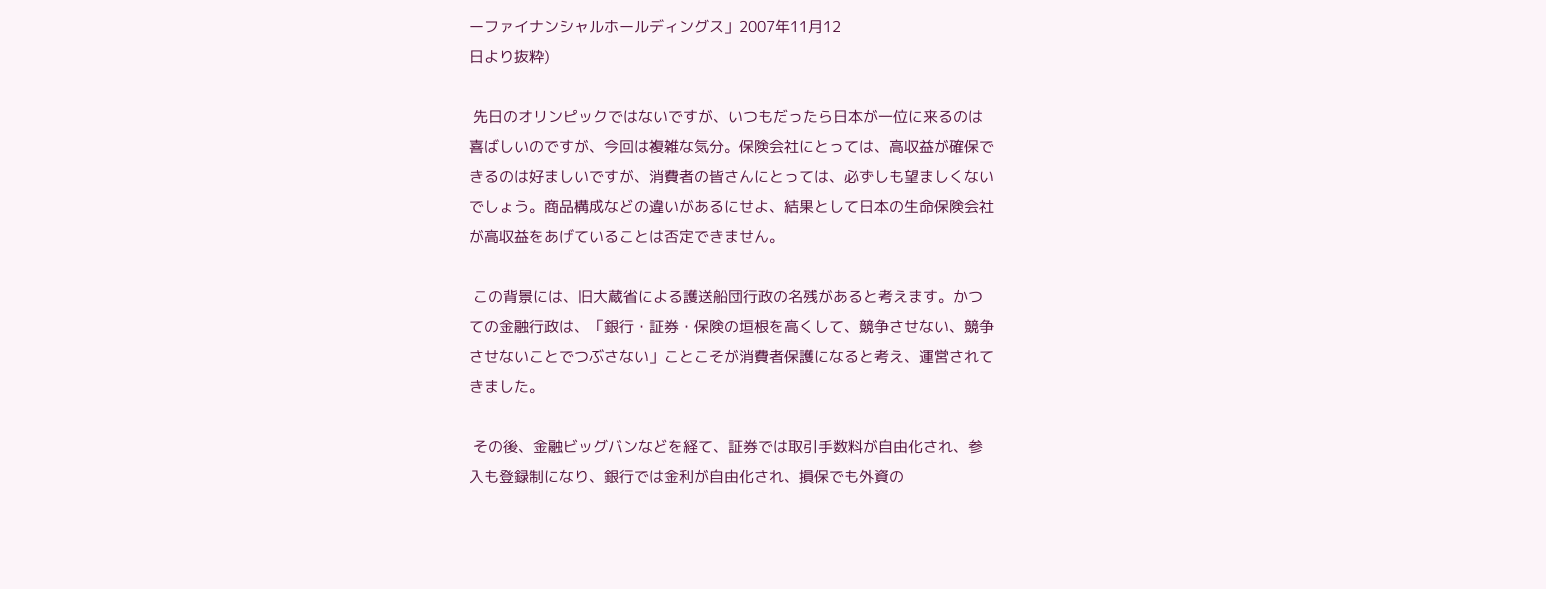ーファイナンシャルホールディングス」2007年11月12
日より抜粋)

 先日のオリンピックではないですが、いつもだったら日本が一位に来るのは
喜ばしいのですが、今回は複雑な気分。保険会社にとっては、高収益が確保で
きるのは好ましいですが、消費者の皆さんにとっては、必ずしも望ましくない
でしょう。商品構成などの違いがあるにせよ、結果として日本の生命保険会社
が高収益をあげていることは否定できません。

 この背景には、旧大蔵省による護送船団行政の名残があると考えます。かつ
ての金融行政は、「銀行・証券・保険の垣根を高くして、競争させない、競争
させないことでつぶさない」ことこそが消費者保護になると考え、運営されて
きました。

 その後、金融ビッグバンなどを経て、証券では取引手数料が自由化され、参
入も登録制になり、銀行では金利が自由化され、損保でも外資の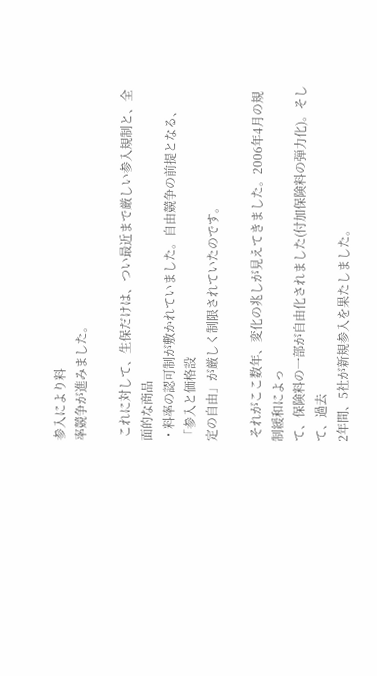参入により料
率競争が進みました。

 これに対して、生保だけは、つい最近まで厳しい参入規制と、全面的な商品
・料率の認可制が敷かれていました。自由競争の前提となる、「参入と価格設
定の自由」が厳しく制限されていたのです。

 それがここ数年、変化の兆しが見えてきました。2006年4月の規制緩和によっ
て、保険料の一部が自由化されました(付加保険料の弾力化)。そして、過去
2年間、5社が新規参入を果たしました。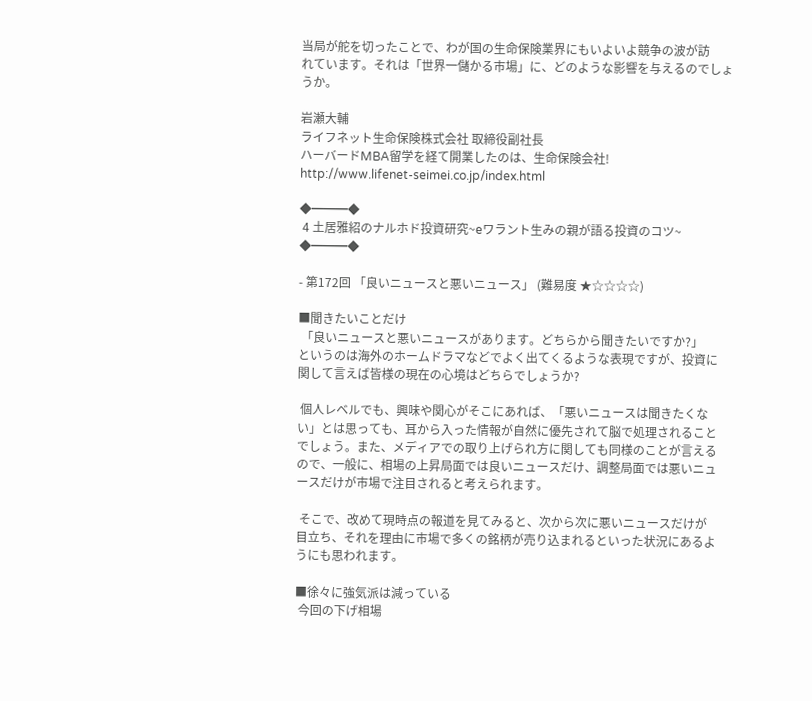当局が舵を切ったことで、わが国の生命保険業界にもいよいよ競争の波が訪
れています。それは「世界一儲かる市場」に、どのような影響を与えるのでしょ
うか。

岩瀬大輔
ライフネット生命保険株式会社 取締役副社長
ハーバードMBA留学を経て開業したのは、生命保険会社!
http://www.lifenet-seimei.co.jp/index.html

◆━━━◆
 4 土居雅紹のナルホド投資研究~eワラント生みの親が語る投資のコツ~
◆━━━◆

- 第172回 「良いニュースと悪いニュース」 (難易度 ★☆☆☆☆)

■聞きたいことだけ
 「良いニュースと悪いニュースがあります。どちらから聞きたいですか?」
というのは海外のホームドラマなどでよく出てくるような表現ですが、投資に
関して言えば皆様の現在の心境はどちらでしょうか?

 個人レベルでも、興味や関心がそこにあれば、「悪いニュースは聞きたくな
い」とは思っても、耳から入った情報が自然に優先されて脳で処理されること
でしょう。また、メディアでの取り上げられ方に関しても同様のことが言える
ので、一般に、相場の上昇局面では良いニュースだけ、調整局面では悪いニュ
ースだけが市場で注目されると考えられます。

 そこで、改めて現時点の報道を見てみると、次から次に悪いニュースだけが
目立ち、それを理由に市場で多くの銘柄が売り込まれるといった状況にあるよ
うにも思われます。

■徐々に強気派は減っている
 今回の下げ相場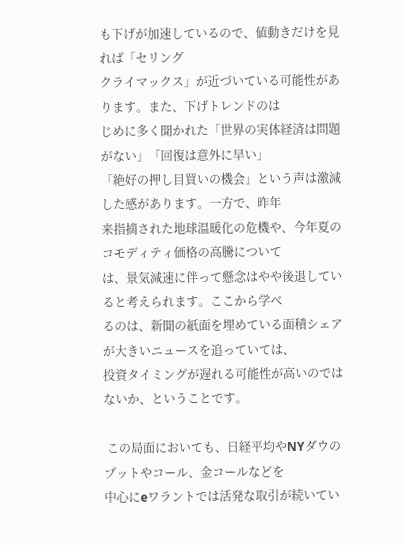も下げが加速しているので、値動きだけを見れば「セリング
クライマックス」が近づいている可能性があります。また、下げトレンドのは
じめに多く聞かれた「世界の実体経済は問題がない」「回復は意外に早い」
「絶好の押し目買いの機会」という声は激減した感があります。一方で、昨年
来指摘された地球温暖化の危機や、今年夏のコモディティ価格の高騰について
は、景気減速に伴って懸念はやや後退していると考えられます。ここから学べ
るのは、新聞の紙面を埋めている面積シェアが大きいニュースを追っていては、
投資タイミングが遅れる可能性が高いのではないか、ということです。

 この局面においても、日経平均やNYダウのプットやコール、金コールなどを
中心にeワラントでは活発な取引が続いてい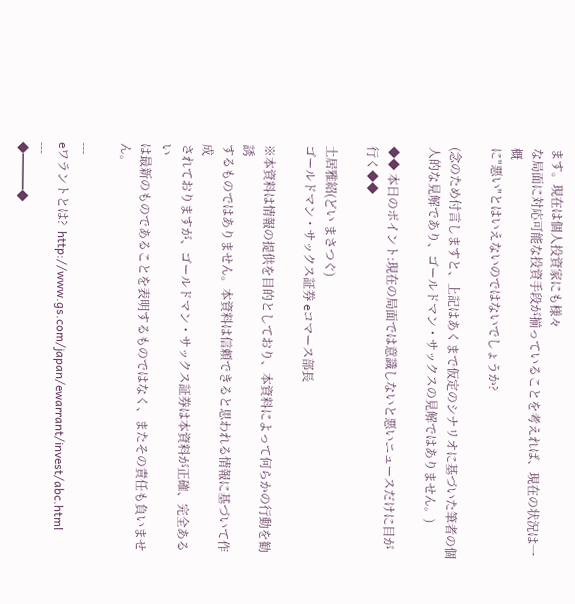ます。現在は個人投資家にも様々
な局面に対応可能な投資手段が揃っていることを考えれば、現在の状況は一概
に"悪い"とはいえないのではないでしょうか?

(念のため付言しますと、上記はあくまで仮定のシナリオに基づいた筆者の個
人的な見解であり、ゴールドマン・サックスの見解ではありません。)

◆◆ 本日のポイント:現在の局面では意識しないと悪いニュースだけに目が行く◆◆

土居雅紹(どい まさつぐ)
ゴールドマン・サックス証券 eコマース部長

※本資料は情報の提供を目的としており、本資料によって何らかの行動を勧誘
するものではありません。本資料は信頼できると思われる情報に基づいて作成
されておりますが、ゴールドマン・サックス証券は本資料が正確、完全あるい
は最新のものであることを表明するものではなく、またその責任も負いません。

---
eワラントとは?  http://www.gs.com/japan/ewarrant/invest/abc.html
---
◆━━━◆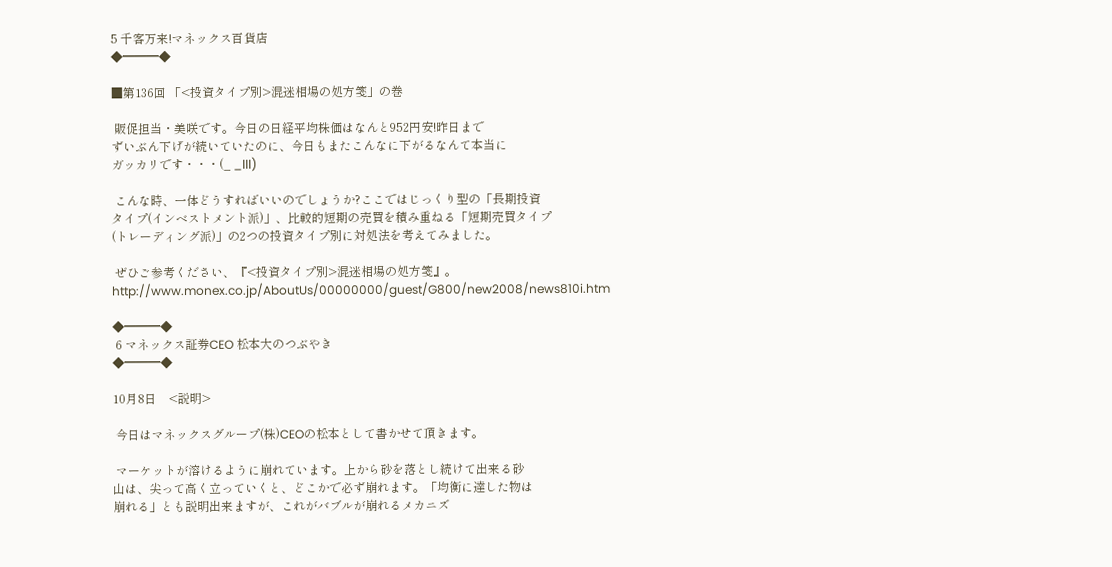5 千客万来!マネックス百貨店
◆━━━◆

■第136回 「<投資タイプ別>混迷相場の処方箋」の巻

 販促担当・美咲です。今日の日経平均株価はなんと952円安!昨日まで
ずいぶん下げが続いていたのに、今日もまたこんなに下がるなんて本当に
ガッカリです・・・(_ _lll)

 こんな時、一体どうすればいいのでしょうか?ここではじっくり型の「長期投資
タイプ(インベストメント派)」、比較的短期の売買を積み重ねる「短期売買タイプ
(トレーディング派)」の2つの投資タイプ別に対処法を考えてみました。

 ぜひご参考ください、『<投資タイプ別>混迷相場の処方箋』。
http://www.monex.co.jp/AboutUs/00000000/guest/G800/new2008/news810i.htm

◆━━━◆
 6 マネックス証券CEO 松本大のつぶやき
◆━━━◆

10月8日    <説明>

 今日はマネックスグループ(株)CEOの松本として書かせて頂きます。

 マーケットが溶けるように崩れています。上から砂を落とし続けて出来る砂
山は、尖って高く立っていくと、どこかで必ず崩れます。「均衡に達した物は
崩れる」とも説明出来ますが、これがバブルが崩れるメカニズ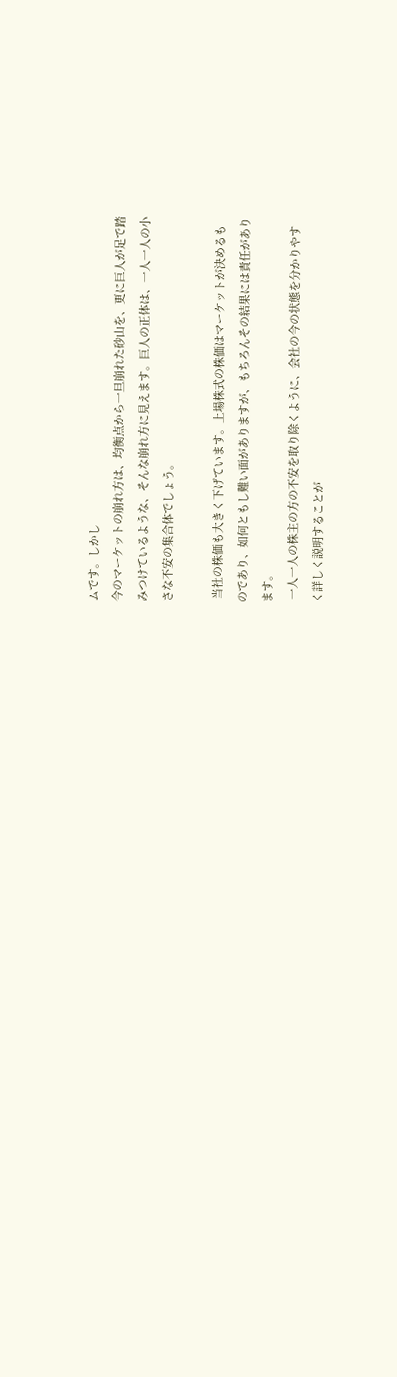ムです。しかし
今のマーケットの崩れ方は、均衡点から一旦崩れた砂山を、更に巨人が足で踏
みつけているような、そんな崩れ方に見えます。巨人の正体は、一人一人の小
さな不安の集合体でしょう。

 当社の株価も大きく下げています。上場株式の株価はマーケットが決めるも
のであり、如何ともし難い面がありますが、もちろんその結果には責任があり
ます。
 一人一人の株主の方の不安を取り除くように、会社の今の状態を分かりやす
く詳しく説明することが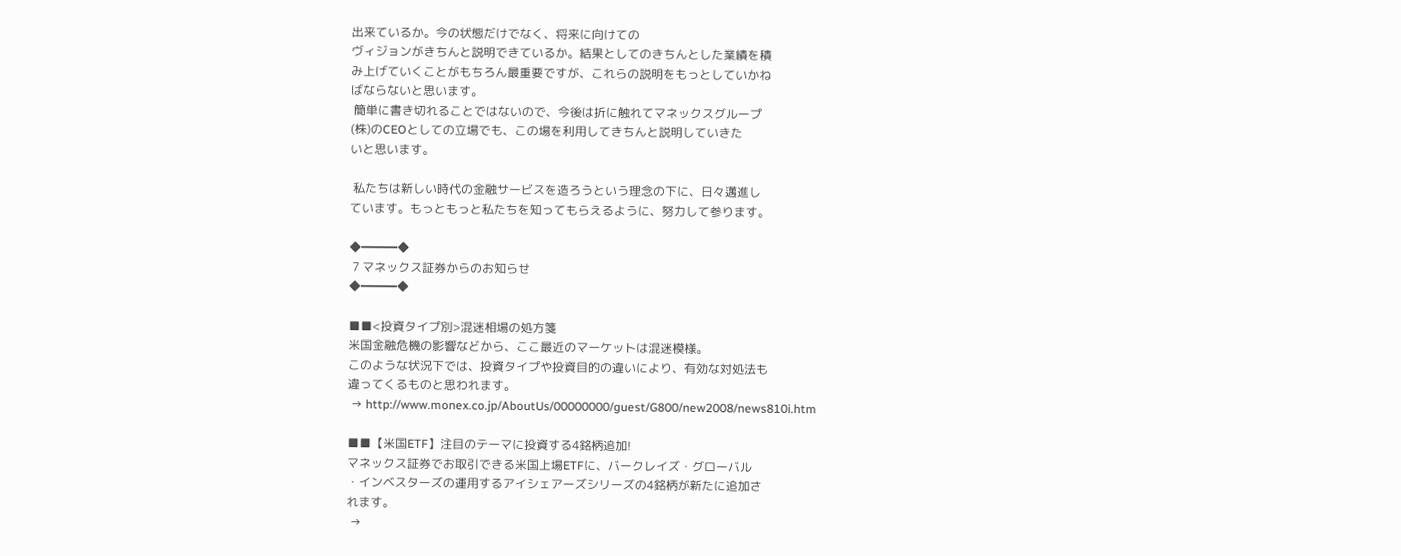出来ているか。今の状態だけでなく、将来に向けての
ヴィジョンがきちんと説明できているか。結果としてのきちんとした業績を積
み上げていくことがもちろん最重要ですが、これらの説明をもっとしていかね
ばならないと思います。
 簡単に書き切れることではないので、今後は折に触れてマネックスグループ
(株)のCEOとしての立場でも、この場を利用してきちんと説明していきた
いと思います。

 私たちは新しい時代の金融サービスを造ろうという理念の下に、日々邁進し
ています。もっともっと私たちを知ってもらえるように、努力して参ります。

◆━━━◆
 7 マネックス証券からのお知らせ
◆━━━◆

■■<投資タイプ別>混迷相場の処方箋
米国金融危機の影響などから、ここ最近のマーケットは混迷模様。
このような状況下では、投資タイプや投資目的の違いにより、有効な対処法も
違ってくるものと思われます。
 → http://www.monex.co.jp/AboutUs/00000000/guest/G800/new2008/news810i.htm

■■【米国ETF】注目のテーマに投資する4銘柄追加!
マネックス証券でお取引できる米国上場ETFに、バークレイズ・グローバル
・インベスターズの運用するアイシェアーズシリーズの4銘柄が新たに追加さ
れます。
 →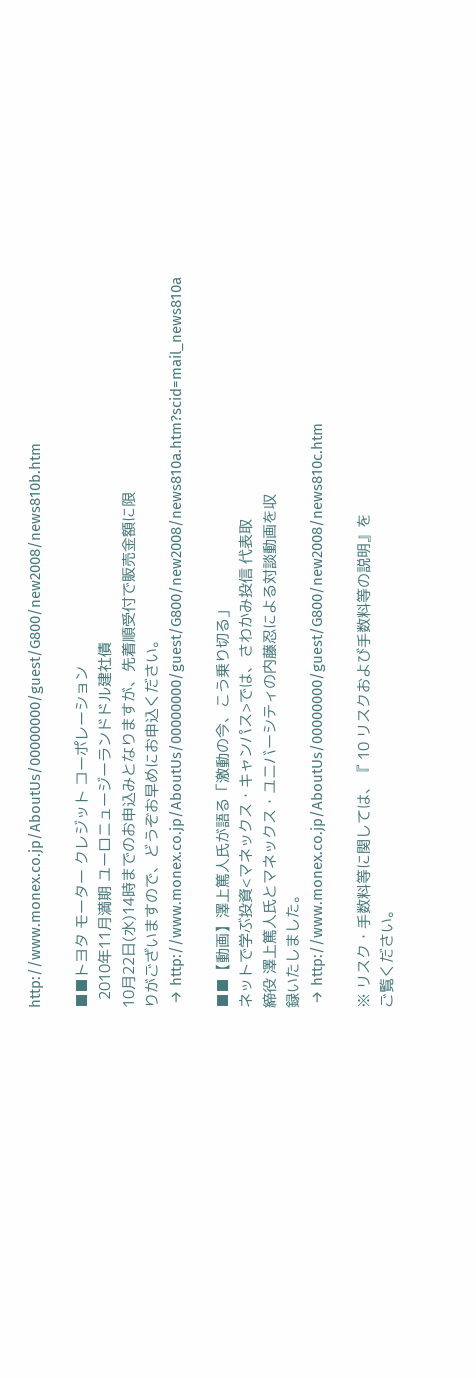http://www.monex.co.jp/AboutUs/00000000/guest/G800/new2008/news810b.htm

■■トヨタ モーター クレジット コーポレーション
  2010年11月満期 ユーロニュージーランドドル建社債
10月22日(水)14時までのお申込みとなりますが、先着順受付で販売金額に限
りがございますので、どうぞお早めにお申込ください。
 → http://www.monex.co.jp/AboutUs/00000000/guest/G800/new2008/news810a.htm?scid=mail_news810a

■■【動画】澤上篤人氏が語る「激動の今、こう乗り切る」
ネットで学ぶ投資<マネックス・キャンパス>では、さわかみ投信 代表取
締役 澤上篤人氏とマネックス・ユニバーシティの内藤忍による対談動画を収
録いたしました。
 → http://www.monex.co.jp/AboutUs/00000000/guest/G800/new2008/news810c.htm

※ リスク・手数料等に関しては、『 10 リスクおよび手数料等の説明』を
ご覧ください。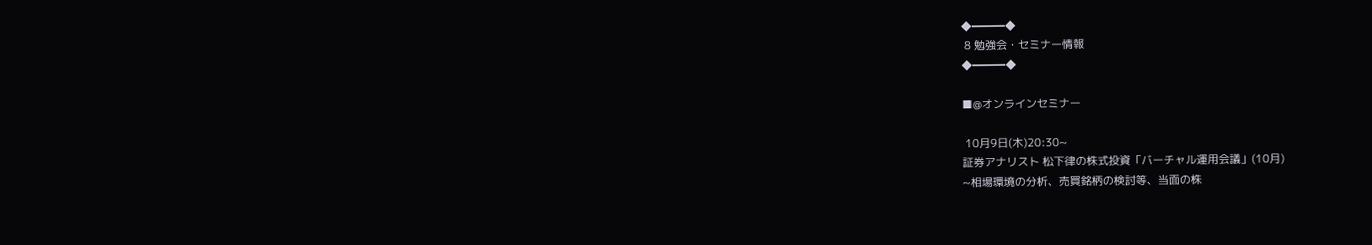◆━━━◆
 8 勉強会・セミナー情報
◆━━━◆

■@オンラインセミナー

 10月9日(木)20:30~
証券アナリスト 松下律の株式投資「バーチャル運用会議」(10月)
~相場環境の分析、売買銘柄の検討等、当面の株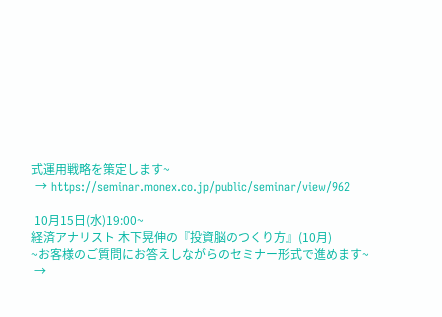式運用戦略を策定します~
 → https://seminar.monex.co.jp/public/seminar/view/962

 10月15日(水)19:00~
経済アナリスト 木下晃伸の『投資脳のつくり方』(10月)
~お客様のご質問にお答えしながらのセミナー形式で進めます~
 →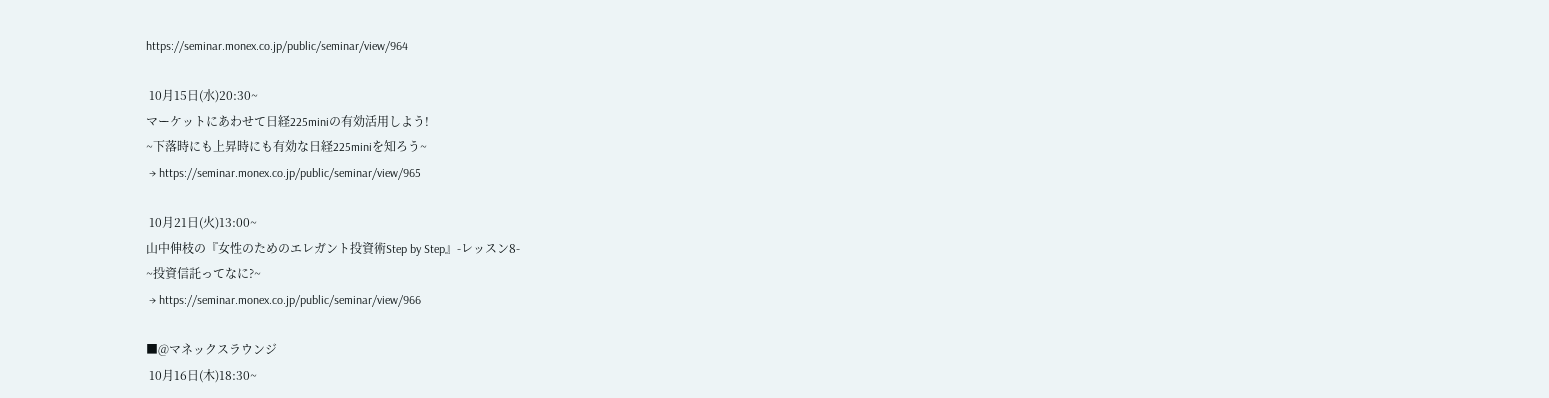https://seminar.monex.co.jp/public/seminar/view/964

 10月15日(水)20:30~
マーケットにあわせて日経225miniの有効活用しよう!
~下落時にも上昇時にも有効な日経225miniを知ろう~
 → https://seminar.monex.co.jp/public/seminar/view/965

 10月21日(火)13:00~
山中伸枝の『女性のためのエレガント投資術Step by Step』-レッスン8-
~投資信託ってなに?~
 → https://seminar.monex.co.jp/public/seminar/view/966

■@マネックスラウンジ
 10月16日(木)18:30~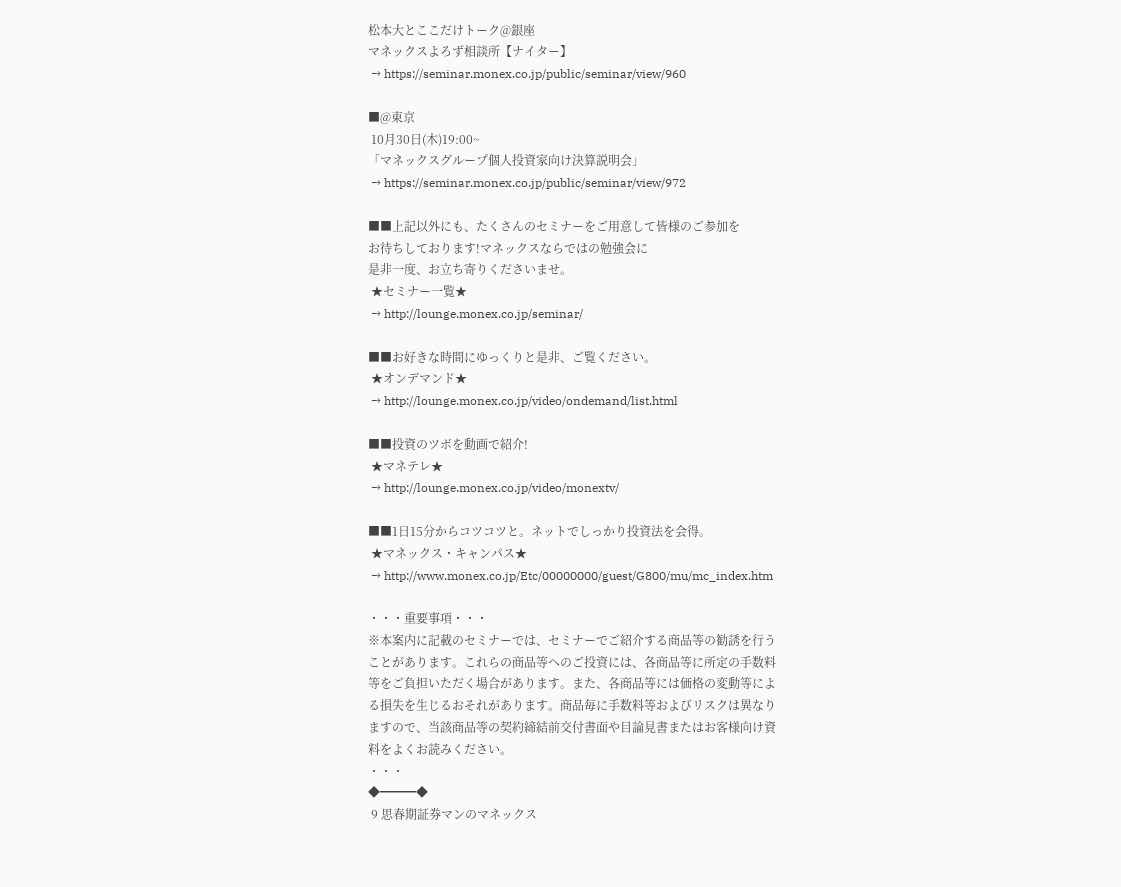松本大とここだけトーク@銀座
マネックスよろず相談所【ナイター】
 → https://seminar.monex.co.jp/public/seminar/view/960

■@東京
 10月30日(木)19:00~
「マネックスグループ個人投資家向け決算説明会」
 → https://seminar.monex.co.jp/public/seminar/view/972

■■上記以外にも、たくさんのセミナーをご用意して皆様のご参加を
お待ちしております!マネックスならではの勉強会に
是非一度、お立ち寄りくださいませ。
 ★セミナー一覧★
 → http://lounge.monex.co.jp/seminar/

■■お好きな時間にゆっくりと是非、ご覧ください。
 ★オンデマンド★
 → http://lounge.monex.co.jp/video/ondemand/list.html

■■投資のツボを動画で紹介!
 ★マネテレ★
 → http://lounge.monex.co.jp/video/monextv/

■■1日15分からコツコツと。ネットでしっかり投資法を会得。
 ★マネックス・キャンパス★
 → http://www.monex.co.jp/Etc/00000000/guest/G800/mu/mc_index.htm

・・・重要事項・・・
※本案内に記載のセミナーでは、セミナーでご紹介する商品等の勧誘を行う
ことがあります。これらの商品等へのご投資には、各商品等に所定の手数料
等をご負担いただく場合があります。また、各商品等には価格の変動等によ
る損失を生じるおそれがあります。商品毎に手数料等およびリスクは異なり
ますので、当該商品等の契約締結前交付書面や目論見書またはお客様向け資
料をよくお読みください。
・・・
◆━━━◆
 9 思春期証券マンのマネックス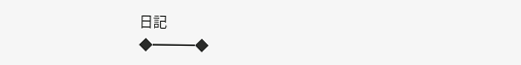日記
◆━━━◆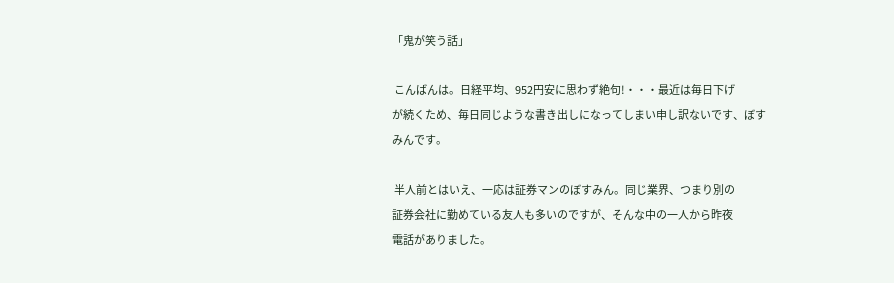「鬼が笑う話」

 こんばんは。日経平均、952円安に思わず絶句!・・・最近は毎日下げ
が続くため、毎日同じような書き出しになってしまい申し訳ないです、ぼす
みんです。

 半人前とはいえ、一応は証券マンのぼすみん。同じ業界、つまり別の
証券会社に勤めている友人も多いのですが、そんな中の一人から昨夜
電話がありました。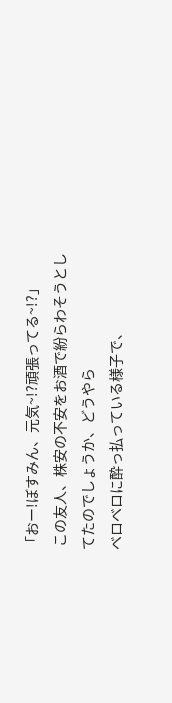「おー!ぼすみん、元気~!?頑張ってる~!?」
 この友人、株安の不安をお酒で紛らわそうとしてたのでしょうか、どうやら
ベロベロに酔っ払っている様子で、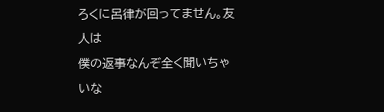ろくに呂律が回ってません。友人は
僕の返事なんぞ全く聞いちゃいな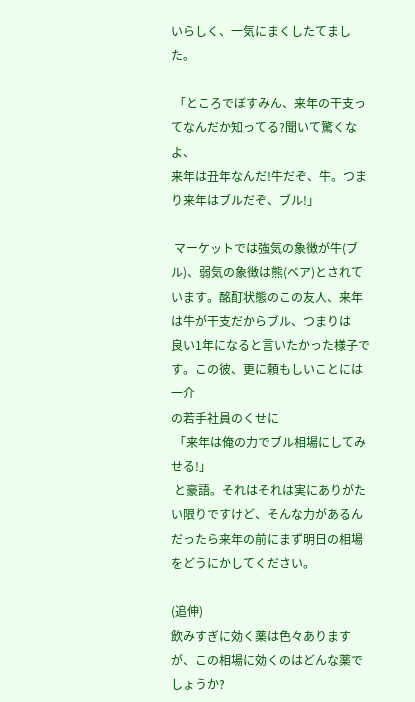いらしく、一気にまくしたてました。

 「ところでぼすみん、来年の干支ってなんだか知ってる?聞いて驚くなよ、
来年は丑年なんだ!牛だぞ、牛。つまり来年はブルだぞ、ブル!」

 マーケットでは強気の象徴が牛(ブル)、弱気の象徴は熊(ベア)とされて
います。酩酊状態のこの友人、来年は牛が干支だからブル、つまりは
良い1年になると言いたかった様子です。この彼、更に頼もしいことには一介
の若手社員のくせに
 「来年は俺の力でブル相場にしてみせる!」
 と豪語。それはそれは実にありがたい限りですけど、そんな力があるん
だったら来年の前にまず明日の相場をどうにかしてください。

(追伸)
飲みすぎに効く薬は色々ありますが、この相場に効くのはどんな薬でしょうか?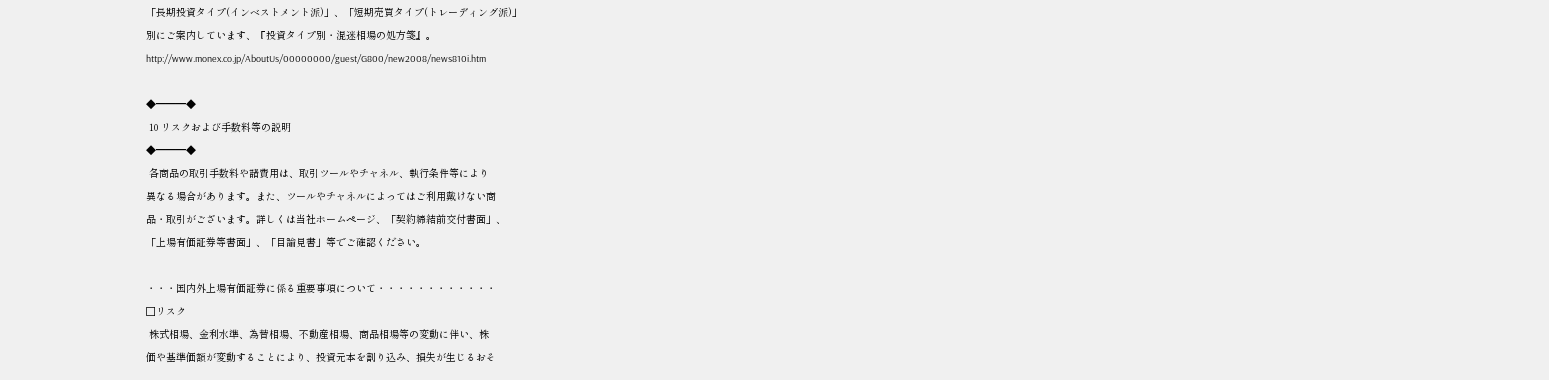「長期投資タイプ(インベストメント派)」、「短期売買タイプ(トレーディング派)」
別にご案内しています、『投資タイプ別・混迷相場の処方箋』。
http://www.monex.co.jp/AboutUs/00000000/guest/G800/new2008/news810i.htm

◆━━━◆
 10 リスクおよび手数料等の説明
◆━━━◆
 各商品の取引手数料や諸費用は、取引ツールやチャネル、執行条件等により
異なる場合があります。また、ツールやチャネルによってはご利用戴けない商
品・取引がございます。詳しくは当社ホームページ、「契約締結前交付書面」、
「上場有価証券等書面」、「目論見書」等でご確認ください。

・・・国内外上場有価証券に係る重要事項について・・・・・・・・・・・・
□リスク
 株式相場、金利水準、為替相場、不動産相場、商品相場等の変動に伴い、株
価や基準価額が変動することにより、投資元本を割り込み、損失が生じるおそ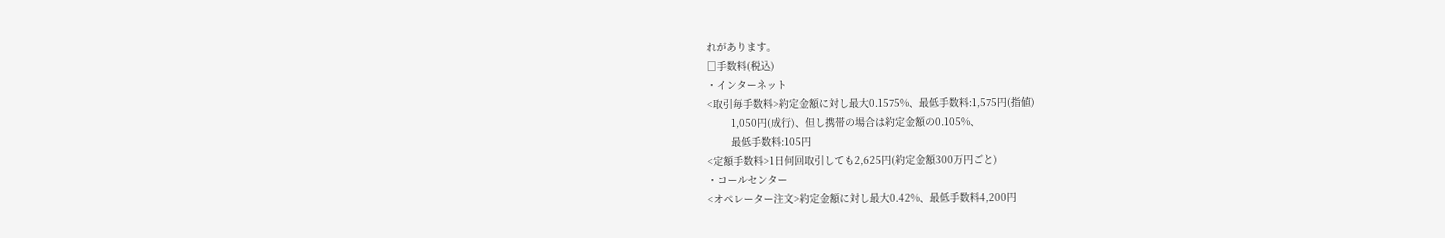れがあります。
□手数料(税込)
・インターネット
<取引毎手数料>約定金額に対し最大0.1575%、最低手数料:1,575円(指値)
        1,050円(成行)、但し携帯の場合は約定金額の0.105%、
        最低手数料:105円
<定額手数料>1日何回取引しても2,625円(約定金額300万円ごと)
・コールセンター
<オペレーター注文>約定金額に対し最大0.42%、最低手数料4,200円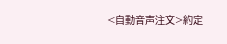<自動音声注文>約定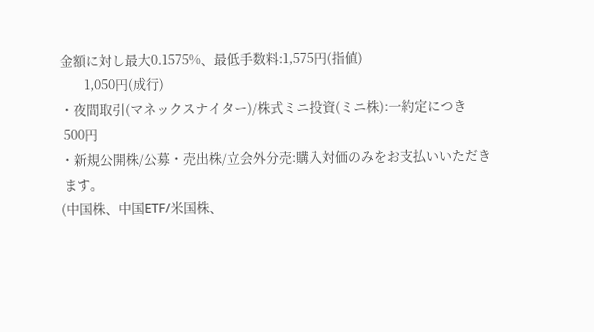金額に対し最大0.1575%、最低手数料:1,575円(指値)
        1,050円(成行)
・夜間取引(マネックスナイター)/株式ミニ投資(ミニ株):一約定につき
 500円
・新規公開株/公募・売出株/立会外分売:購入対価のみをお支払いいただき
 ます。
(中国株、中国ETF/米国株、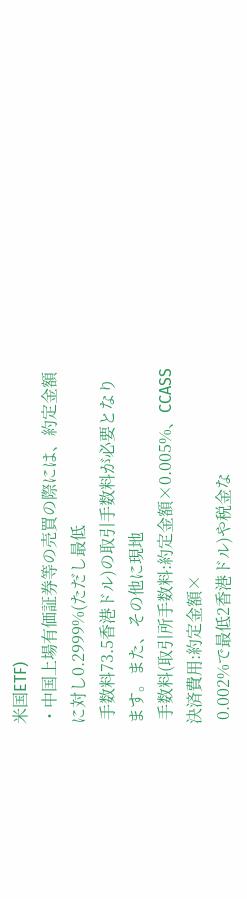米国ETF)
・中国上場有価証券等の売買の際には、約定金額に対し0.2999%(ただし最低
 手数料73.5香港ドル)の取引手数料が必要となります。また、その他に現地
 手数料(取引所手数料:約定金額×0.005%、CCASS決済費用:約定金額×
 0.002%で最低2香港ドル)や税金な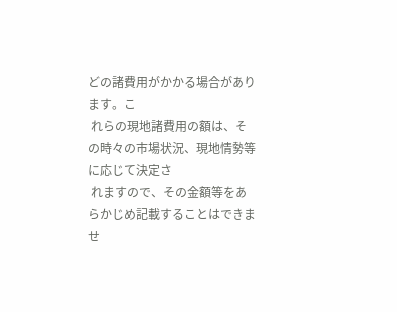どの諸費用がかかる場合があります。こ
 れらの現地諸費用の額は、その時々の市場状況、現地情勢等に応じて決定さ
 れますので、その金額等をあらかじめ記載することはできませ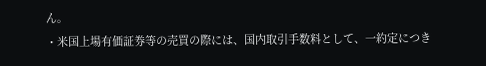ん。
・米国上場有価証券等の売買の際には、国内取引手数料として、一約定につき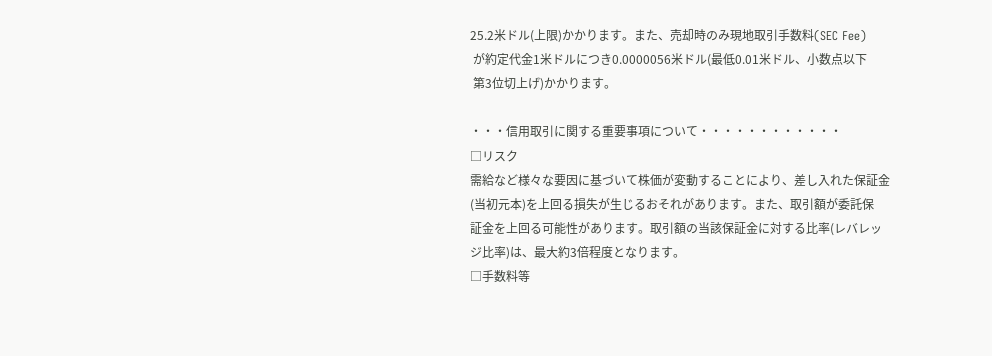25.2米ドル(上限)かかります。また、売却時のみ現地取引手数料(SEC Fee)
 が約定代金1米ドルにつき0.0000056米ドル(最低0.01米ドル、小数点以下
 第3位切上げ)かかります。

・・・信用取引に関する重要事項について・・・・・・・・・・・・
□リスク
需給など様々な要因に基づいて株価が変動することにより、差し入れた保証金
(当初元本)を上回る損失が生じるおそれがあります。また、取引額が委託保
証金を上回る可能性があります。取引額の当該保証金に対する比率(レバレッ
ジ比率)は、最大約3倍程度となります。
□手数料等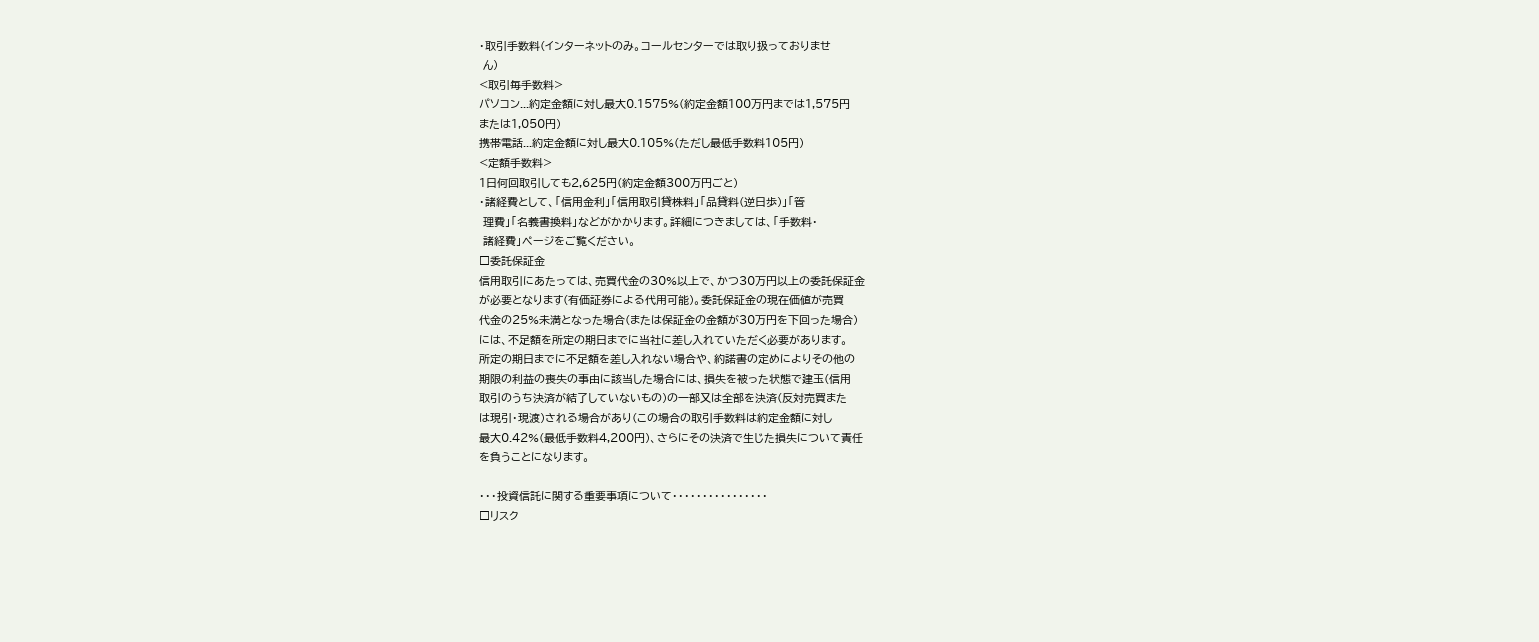・取引手数料(インターネットのみ。コールセンターでは取り扱っておりませ
 ん)
<取引毎手数料>
パソコン...約定金額に対し最大0.1575%(約定金額100万円までは1,575円
または1,050円)
携帯電話...約定金額に対し最大0.105%(ただし最低手数料105円)
<定額手数料>
1日何回取引しても2,625円(約定金額300万円ごと)
・諸経費として、「信用金利」「信用取引貸株料」「品貸料(逆日歩)」「管
 理費」「名義書換料」などがかかります。詳細につきましては、「手数料・
 諸経費」ページをご覧ください。
□委託保証金
信用取引にあたっては、売買代金の30%以上で、かつ30万円以上の委託保証金
が必要となります(有価証券による代用可能)。委託保証金の現在価値が売買
代金の25%未満となった場合(または保証金の金額が30万円を下回った場合)
には、不足額を所定の期日までに当社に差し入れていただく必要があります。
所定の期日までに不足額を差し入れない場合や、約諾書の定めによりその他の
期限の利益の喪失の事由に該当した場合には、損失を被った状態で建玉(信用
取引のうち決済が結了していないもの)の一部又は全部を決済(反対売買また
は現引・現渡)される場合があり(この場合の取引手数料は約定金額に対し
最大0.42%(最低手数料4,200円)、さらにその決済で生じた損失について責任
を負うことになります。

・・・投資信託に関する重要事項について・・・・・・・・・・・・・・・・
□リスク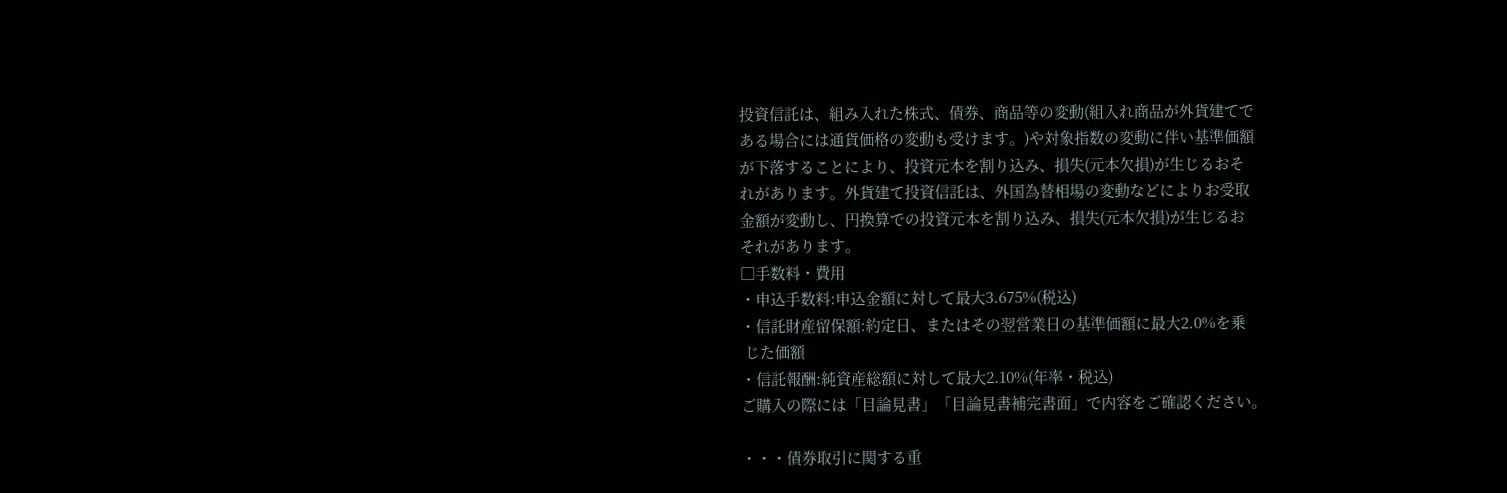投資信託は、組み入れた株式、債券、商品等の変動(組入れ商品が外貨建てで
ある場合には通貨価格の変動も受けます。)や対象指数の変動に伴い基準価額
が下落することにより、投資元本を割り込み、損失(元本欠損)が生じるおそ
れがあります。外貨建て投資信託は、外国為替相場の変動などによりお受取
金額が変動し、円換算での投資元本を割り込み、損失(元本欠損)が生じるお
それがあります。
□手数料・費用
・申込手数料:申込金額に対して最大3.675%(税込)
・信託財産留保額:約定日、またはその翌営業日の基準価額に最大2.0%を乗
 じた価額
・信託報酬:純資産総額に対して最大2.10%(年率・税込)
ご購入の際には「目論見書」「目論見書補完書面」で内容をご確認ください。

・・・債券取引に関する重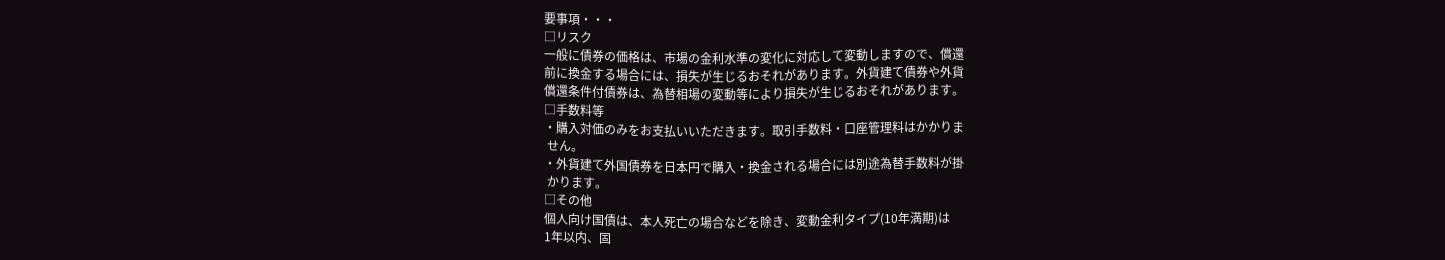要事項・・・
□リスク
一般に債券の価格は、市場の金利水準の変化に対応して変動しますので、償還
前に換金する場合には、損失が生じるおそれがあります。外貨建て債券や外貨
償還条件付債券は、為替相場の変動等により損失が生じるおそれがあります。
□手数料等
・購入対価のみをお支払いいただきます。取引手数料・口座管理料はかかりま
 せん。
・外貨建て外国債券を日本円で購入・換金される場合には別途為替手数料が掛
 かります。
□その他
個人向け国債は、本人死亡の場合などを除き、変動金利タイプ(10年満期)は
1年以内、固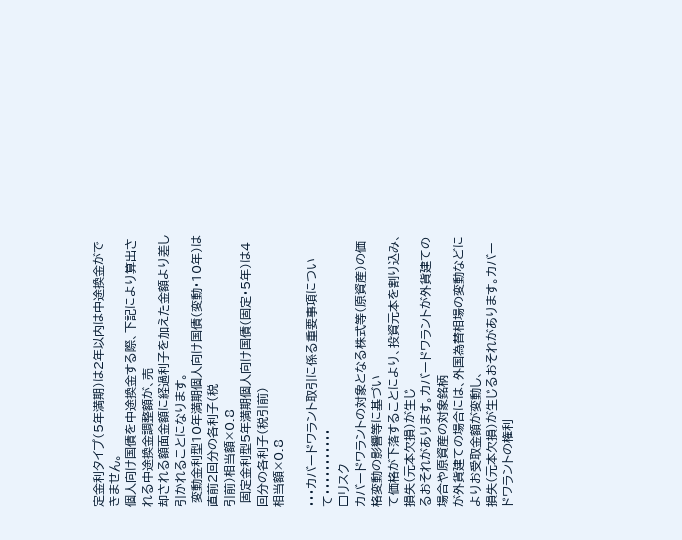定金利タイプ(5年満期)は2年以内は中途換金ができません。
個人向け国債を中途換金する際、下記により算出される中途換金調整額が、売
却される額面金額に経過利子を加えた金額より差し引かれることになります。
 変動金利型10年満期個人向け国債(変動・10年)は直前2回分の各利子(税
引前)相当額×0.8
 固定金利型5年満期個人向け国債(固定・5年)は4回分の各利子(税引前)
相当額×0.8

・・・カバードワラント取引に係る重要事項について・・・・・・・・・・・
□リスク
カバードワラントの対象となる株式等(原資産)の価格変動の影響等に基づい
て価格が下落することにより、投資元本を割り込み、損失(元本欠損)が生じ
るおそれがあります。カバードワラントが外貨建ての場合や原資産の対象銘柄
が外貨建ての場合には、外国為替相場の変動などによりお受取金額が変動し、
損失(元本欠損)が生じるおそれがあります。カバードワラントの権利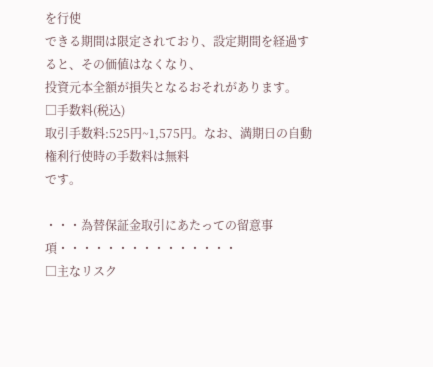を行使
できる期間は限定されており、設定期間を経過すると、その価値はなくなり、
投資元本全額が損失となるおそれがあります。
□手数料(税込)
取引手数料:525円~1,575円。なお、満期日の自動権利行使時の手数料は無料
です。

・・・為替保証金取引にあたっての留意事項・・・・・・・・・・・・・・・
□主なリスク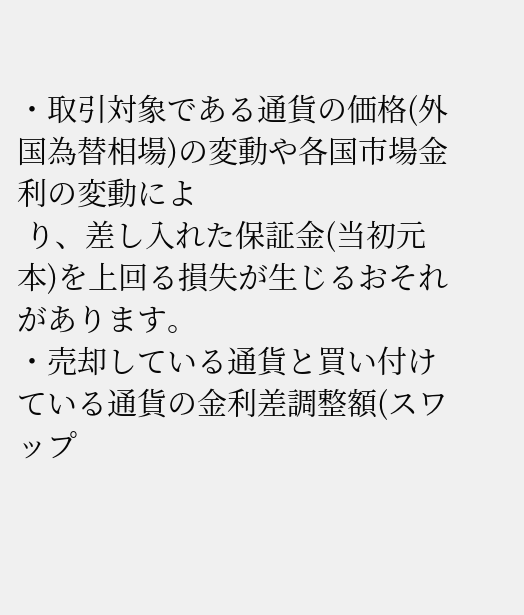・取引対象である通貨の価格(外国為替相場)の変動や各国市場金利の変動によ
 り、差し入れた保証金(当初元本)を上回る損失が生じるおそれがあります。
・売却している通貨と買い付けている通貨の金利差調整額(スワップ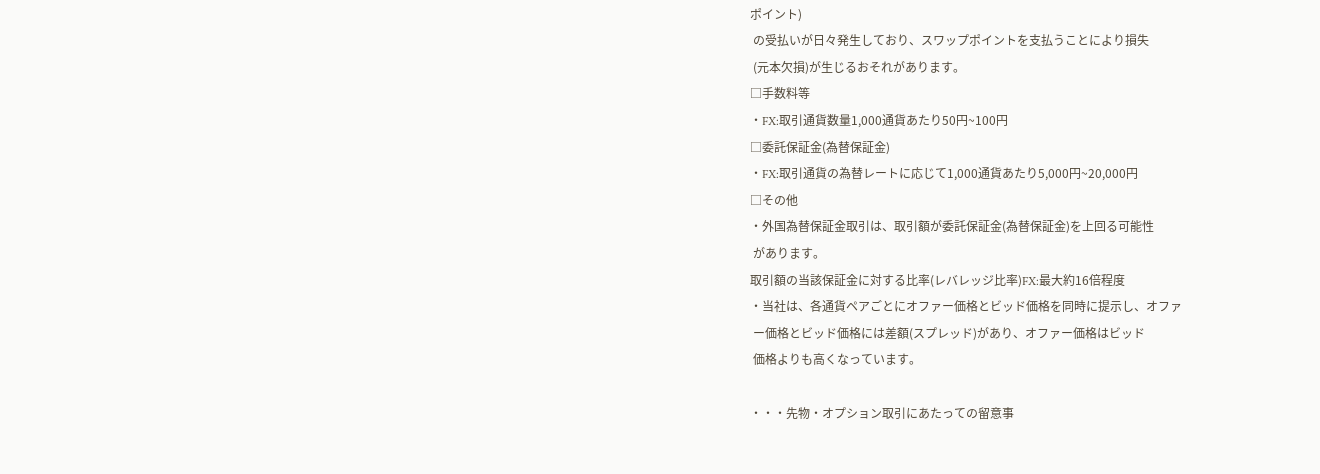ポイント)
 の受払いが日々発生しており、スワップポイントを支払うことにより損失
 (元本欠損)が生じるおそれがあります。
□手数料等
・FX:取引通貨数量1,000通貨あたり50円~100円
□委託保証金(為替保証金)
・FX:取引通貨の為替レートに応じて1,000通貨あたり5,000円~20,000円
□その他
・外国為替保証金取引は、取引額が委託保証金(為替保証金)を上回る可能性
 があります。
取引額の当該保証金に対する比率(レバレッジ比率)FX:最大約16倍程度
・当社は、各通貨ペアごとにオファー価格とビッド価格を同時に提示し、オファ
 ー価格とビッド価格には差額(スプレッド)があり、オファー価格はビッド
 価格よりも高くなっています。

・・・先物・オプション取引にあたっての留意事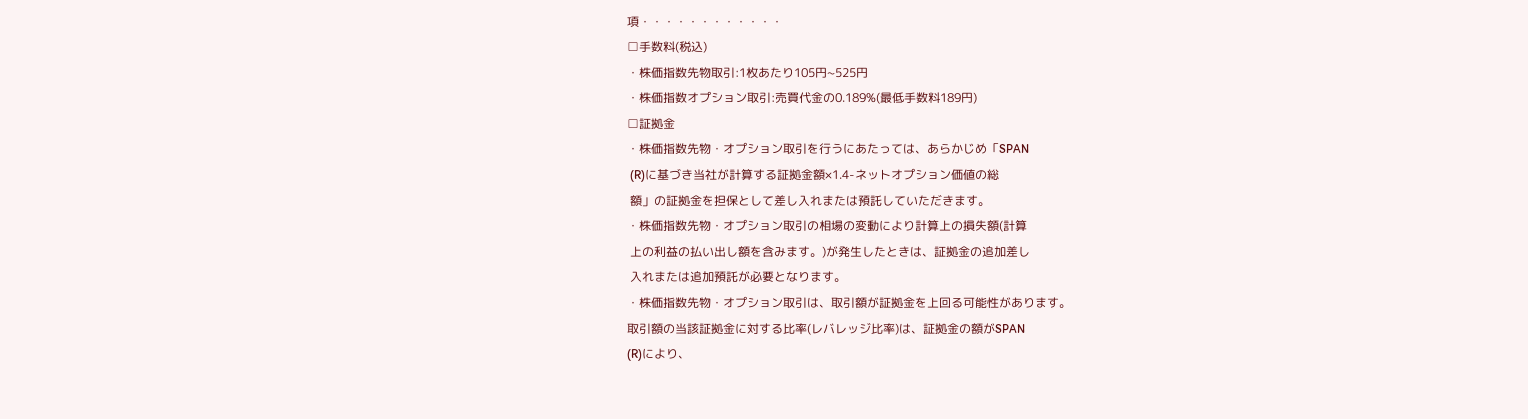項・・・・・・・・・・・・
□手数料(税込)
・株価指数先物取引:1枚あたり105円~525円
・株価指数オプション取引:売買代金の0.189%(最低手数料189円)
□証拠金
・株価指数先物・オプション取引を行うにあたっては、あらかじめ「SPAN
 (R)に基づき当社が計算する証拠金額×1.4-ネットオプション価値の総
 額」の証拠金を担保として差し入れまたは預託していただきます。
・株価指数先物・オプション取引の相場の変動により計算上の損失額(計算
 上の利益の払い出し額を含みます。)が発生したときは、証拠金の追加差し
 入れまたは追加預託が必要となります。
・株価指数先物・オプション取引は、取引額が証拠金を上回る可能性があります。
取引額の当該証拠金に対する比率(レバレッジ比率)は、証拠金の額がSPAN
(R)により、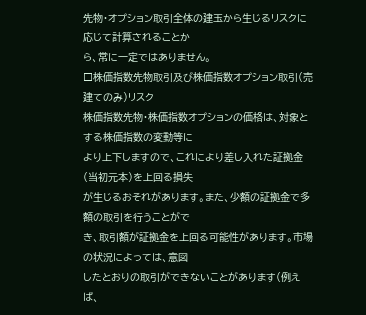先物・オプション取引全体の建玉から生じるリスクに応じて計算されることか
ら、常に一定ではありません。
□株価指数先物取引及び株価指数オプション取引(売建てのみ)リスク
株価指数先物・株価指数オプションの価格は、対象とする株価指数の変動等に
より上下しますので、これにより差し入れた証拠金(当初元本)を上回る損失
が生じるおそれがあります。また、少額の証拠金で多額の取引を行うことがで
き、取引額が証拠金を上回る可能性があります。市場の状況によっては、意図
したとおりの取引ができないことがあります(例えば、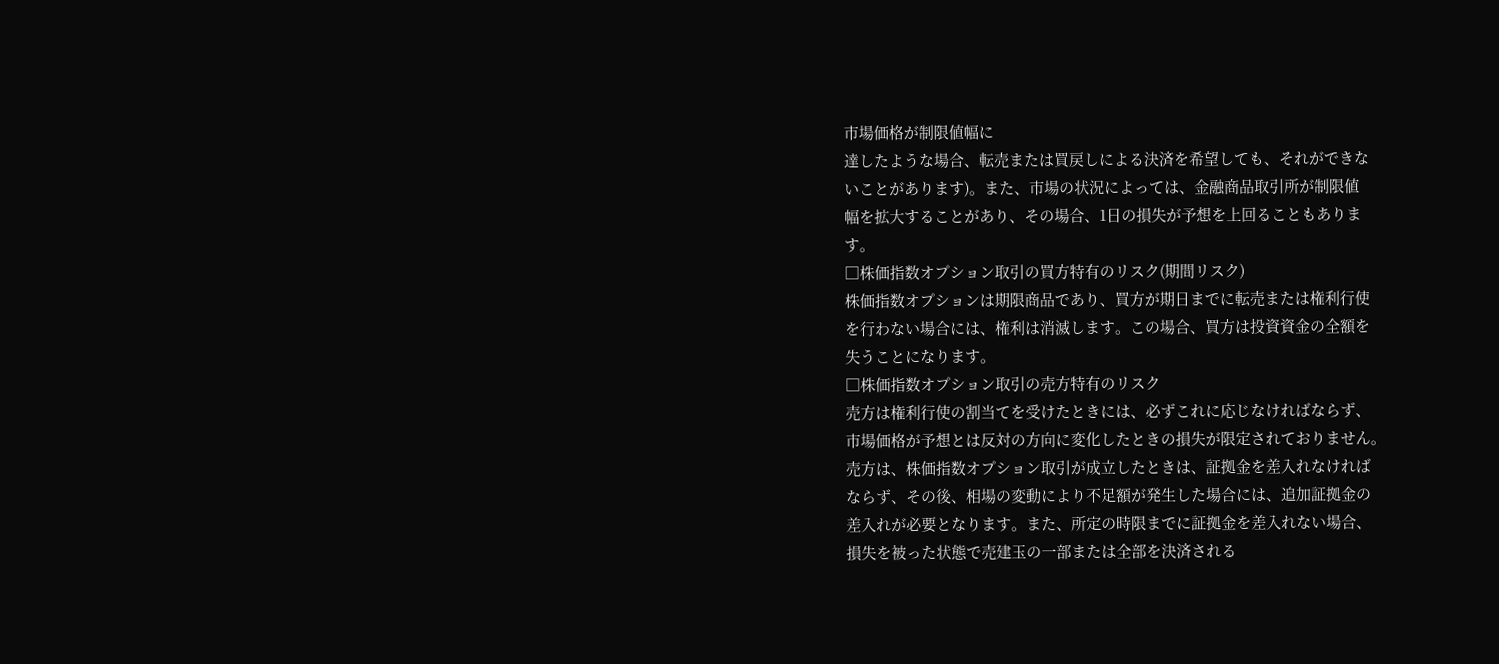市場価格が制限値幅に
達したような場合、転売または買戻しによる決済を希望しても、それができな
いことがあります)。また、市場の状況によっては、金融商品取引所が制限値
幅を拡大することがあり、その場合、1日の損失が予想を上回ることもありま
す。
□株価指数オプション取引の買方特有のリスク(期間リスク)
株価指数オプションは期限商品であり、買方が期日までに転売または権利行使
を行わない場合には、権利は消滅します。この場合、買方は投資資金の全額を
失うことになります。
□株価指数オプション取引の売方特有のリスク
売方は権利行使の割当てを受けたときには、必ずこれに応じなければならず、
市場価格が予想とは反対の方向に変化したときの損失が限定されておりません。
売方は、株価指数オプション取引が成立したときは、証拠金を差入れなければ
ならず、その後、相場の変動により不足額が発生した場合には、追加証拠金の
差入れが必要となります。また、所定の時限までに証拠金を差入れない場合、
損失を被った状態で売建玉の一部または全部を決済される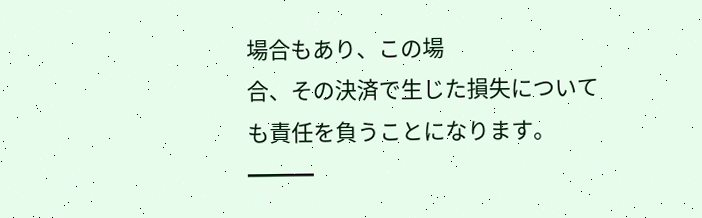場合もあり、この場
合、その決済で生じた損失についても責任を負うことになります。
━━━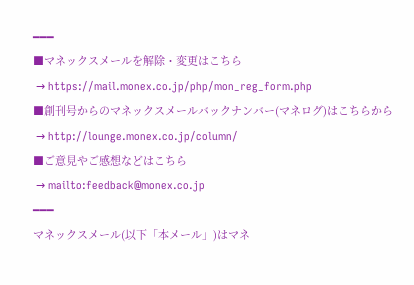━━━
■マネックスメールを解除・変更はこちら
 → https://mail.monex.co.jp/php/mon_reg_form.php
■創刊号からのマネックスメールバックナンバー(マネログ)はこちらから
 → http://lounge.monex.co.jp/column/
■ご意見やご感想などはこちら
 → mailto:feedback@monex.co.jp
━━━
マネックスメール(以下「本メール」)はマネ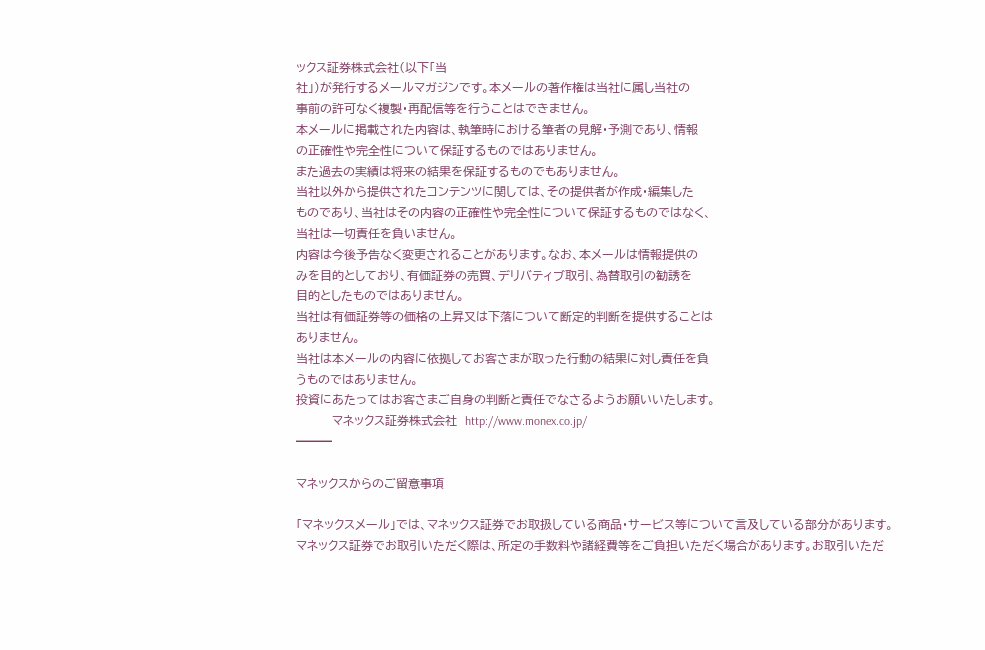ックス証券株式会社(以下「当
社」)が発行するメールマガジンです。本メールの著作権は当社に属し当社の
事前の許可なく複製・再配信等を行うことはできません。
本メールに掲載された内容は、執筆時における筆者の見解・予測であり、情報
の正確性や完全性について保証するものではありません。
また過去の実績は将来の結果を保証するものでもありません。
当社以外から提供されたコンテンツに関しては、その提供者が作成・編集した
ものであり、当社はその内容の正確性や完全性について保証するものではなく、
当社は一切責任を負いません。
内容は今後予告なく変更されることがあります。なお、本メールは情報提供の
みを目的としており、有価証券の売買、デリバティブ取引、為替取引の勧誘を
目的としたものではありません。
当社は有価証券等の価格の上昇又は下落について断定的判断を提供することは
ありません。
当社は本メールの内容に依拠してお客さまが取った行動の結果に対し責任を負
うものではありません。
投資にあたってはお客さまご自身の判断と責任でなさるようお願いいたします。
         マネックス証券株式会社  http://www.monex.co.jp/
━━━

マネックスからのご留意事項

「マネックスメール」では、マネックス証券でお取扱している商品・サービス等について言及している部分があります。
マネックス証券でお取引いただく際は、所定の手数料や諸経費等をご負担いただく場合があります。お取引いただ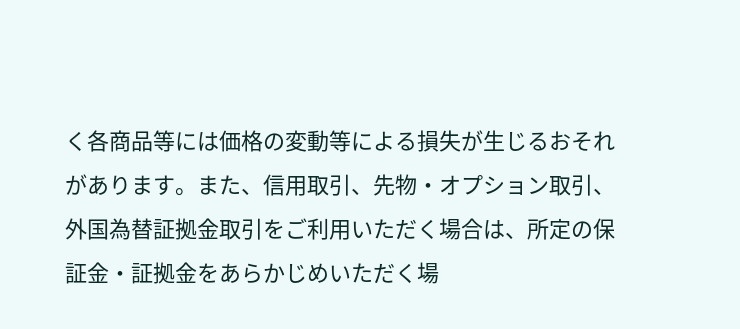く各商品等には価格の変動等による損失が生じるおそれがあります。また、信用取引、先物・オプション取引、外国為替証拠金取引をご利用いただく場合は、所定の保証金・証拠金をあらかじめいただく場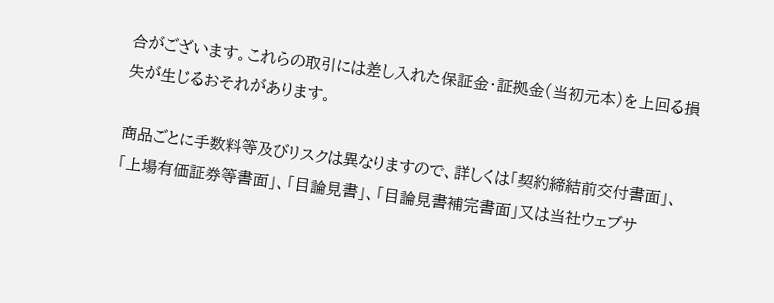合がございます。これらの取引には差し入れた保証金・証拠金(当初元本)を上回る損失が生じるおそれがあります。

商品ごとに手数料等及びリスクは異なりますので、詳しくは「契約締結前交付書面」、「上場有価証券等書面」、「目論見書」、「目論見書補完書面」又は当社ウェブサ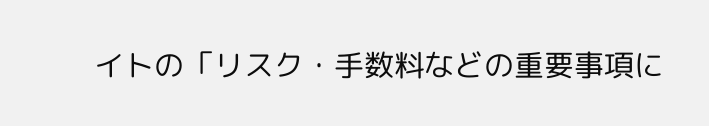イトの「リスク・手数料などの重要事項に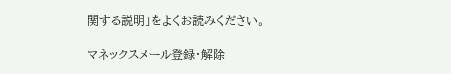関する説明」をよくお読みください。

マネックスメール登録・解除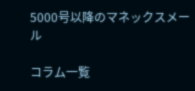5000号以降のマネックスメール

コラム一覧